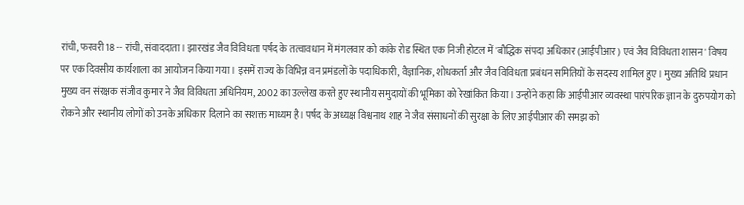रांची, फरवरी 18 -- रांची, संवाददाता। झारखंड जैव विविधता पर्षद के तत्वावधान में मंगलवार को कांके रोड स्थित एक निजी होटल में 'बौद्धिक संपदा अधिकार (आईपीआर) एवं जैव विविधता शासन' विषय पर एक दिवसीय कार्यशाला का आयोजन किया गया। इसमें राज्य के विभिन्न वन प्रमंडलों के पदाधिकारी, वैज्ञानिक, शोधकर्ता और जैव विविधता प्रबंधन समितियों के सदस्य शामिल हुए। मुख्य अतिथि प्रधान मुख्य वन संरक्षक संजीव कुमार ने जैव विविधता अधिनियम, 2002 का उल्लेख करते हुए स्थानीय समुदायों की भूमिका को रेखांकित किया। उन्होंने कहा कि आईपीआर व्यवस्था पारंपरिक ज्ञान के दुरुपयोग को रोकने और स्थानीय लोगों को उनके अधिकार दिलाने का सशक्त माध्यम है। पर्षद के अध्यक्ष विश्वनाथ शाह ने जैव संसाधनों की सुरक्षा के लिए आईपीआर की समझ को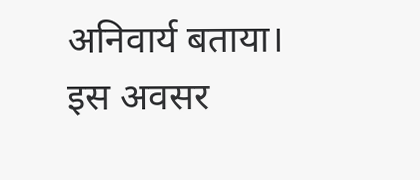अनिवार्य बताया। इस अवसर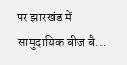पर झारखंड में सामुदायिक बीज बै...